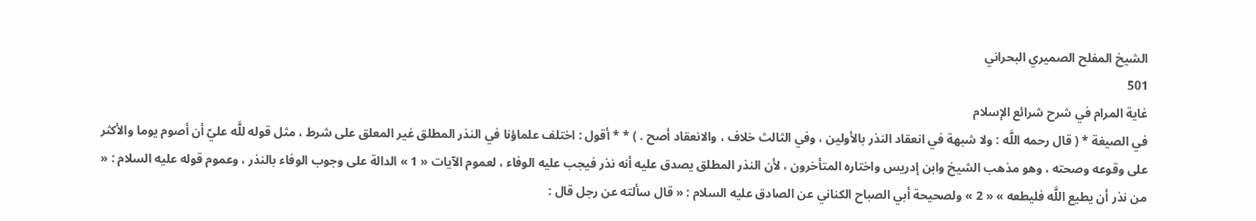الشيخ المفلح الصميري البحراني
501
غاية المرام في شرح شرائع الإسلام
في الصيغة * ( قال رحمه اللَّه : ولا شبهة في انعقاد النذر بالأولين ، وفي الثالث خلاف ، والانعقاد أصح . ) * * أقول : اختلف علماؤنا في النذر المطلق غير المعلق على شرط ، مثل قوله للَّه عليّ أن أصوم يوما والأكثر على وقوعه وصحته ، وهو مذهب الشيخ وابن إدريس واختاره المتأخرون ، لأن النذر المطلق يصدق عليه أنه نذر فيجب عليه الوفاء ، لعموم الآيات « 1 » الدالة على وجوب الوفاء بالنذر ، وعموم قوله عليه السلام : « من نذر أن يطيع اللَّه فليطعه » « 2 » ولصحيحة أبي الصباح الكناني عن الصادق عليه السلام : « قال سألته عن رجل قال :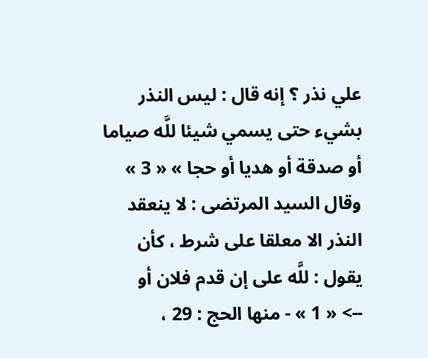علي نذر ؟ إنه قال : ليس النذر بشيء حتى يسمي شيئا للَّه صياما أو صدقة أو هديا أو حجا » « 3 » وقال السيد المرتضى : لا ينعقد النذر الا معلقا على شرط ، كأن يقول : للَّه على إن قدم فلان أو
--> « 1 » - منها الحج : 29 ،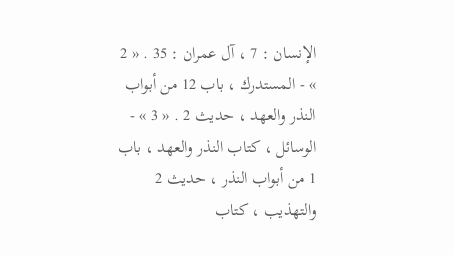الإنسان : 7 ، آل عمران : 35 . « 2 » - المستدرك ، باب 12 من أبواب النذر والعهد ، حديث 2 . « 3 » - الوسائل ، كتاب النذر والعهد ، باب 1 من أبواب النذر ، حديث 2 والتهذيب ، كتاب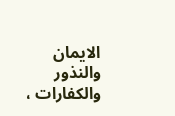الايمان والنذور والكفارات ،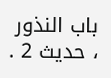باب النذور ، حديث 2 .